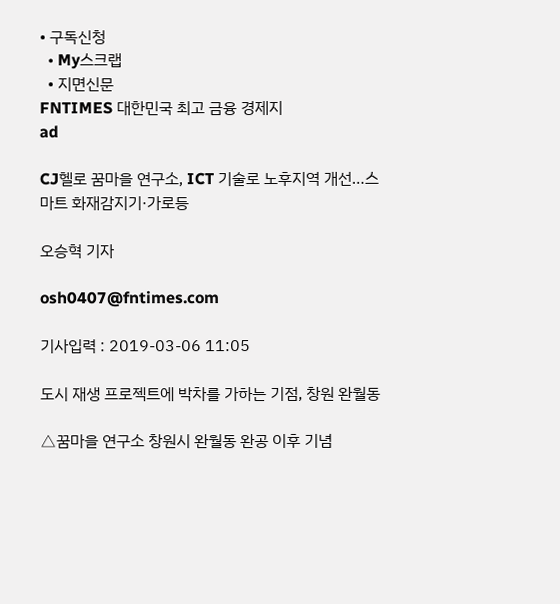• 구독신청
  • My스크랩
  • 지면신문
FNTIMES 대한민국 최고 금융 경제지
ad

CJ헬로 꿈마을 연구소, ICT 기술로 노후지역 개선…스마트 화재감지기·가로등

오승혁 기자

osh0407@fntimes.com

기사입력 : 2019-03-06 11:05

도시 재생 프로젝트에 박차를 가하는 기점, 창원 완월동

△꿈마을 연구소 창원시 완월동 완공 이후 기념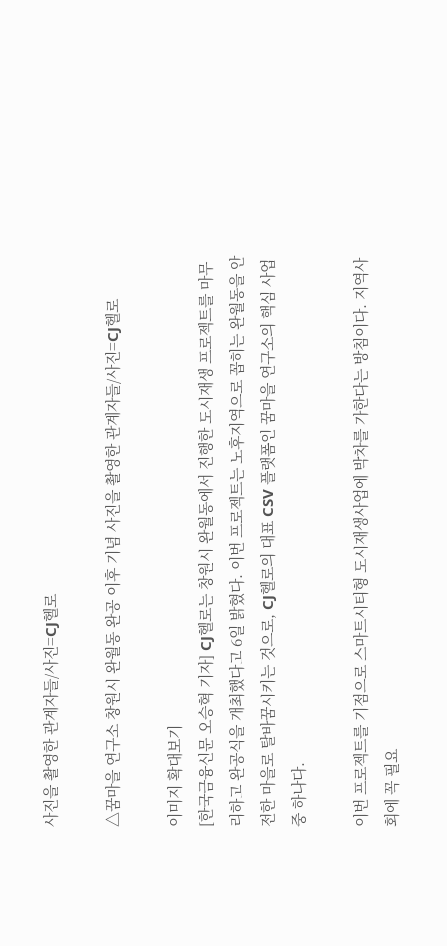사진을 촬영한 관계자들/사진=CJ헬로

△꿈마을 연구소 창원시 완월동 완공 이후 기념 사진을 촬영한 관계자들/사진=CJ헬로

이미지 확대보기
[한국금융신문 오승혁 기자] CJ헬로는 창원시 완월동에서 진행한 도시재생 프로젝트를 마무리하고 완공식을 개최했다고 6일 밝혔다. 이번 프로젝트는 노후지역으로 꼽히는 완월동을 안전한 마을로 탈바꿈시키는 것으로, CJ헬로의 대표 CSV 플랫폼인 꿈마을 연구소의 핵심 사업 중 하나다.

이번 프로젝트를 기점으로 스마트시티형 도시재생사업에 박차를 가한다는 방침이다. 지역사회에 꼭 필요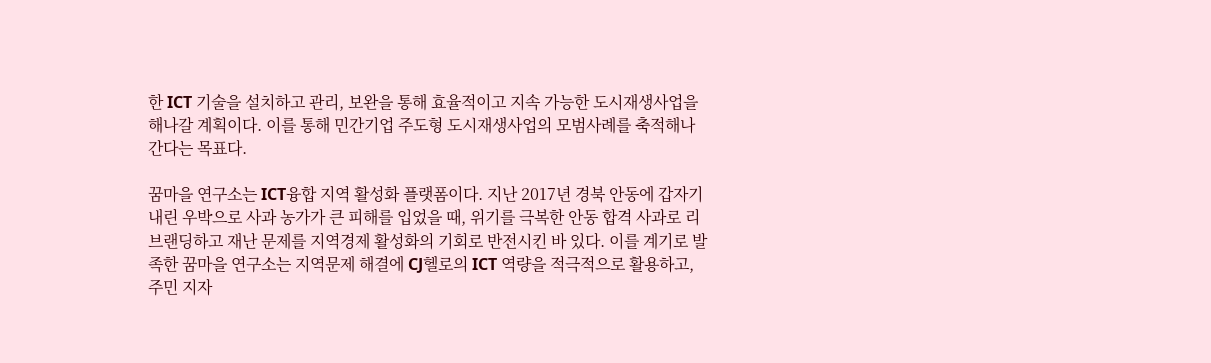한 ICT 기술을 설치하고 관리, 보완을 통해 효율적이고 지속 가능한 도시재생사업을 해나갈 계획이다. 이를 통해 민간기업 주도형 도시재생사업의 모범사례를 축적해나간다는 목표다.

꿈마을 연구소는 ICT융합 지역 활성화 플랫폼이다. 지난 2017년 경북 안동에 갑자기 내린 우박으로 사과 농가가 큰 피해를 입었을 때, 위기를 극복한 안동 합격 사과로 리브랜딩하고 재난 문제를 지역경제 활성화의 기회로 반전시킨 바 있다. 이를 계기로 발족한 꿈마을 연구소는 지역문제 해결에 CJ헬로의 ICT 역량을 적극적으로 활용하고, 주민 지자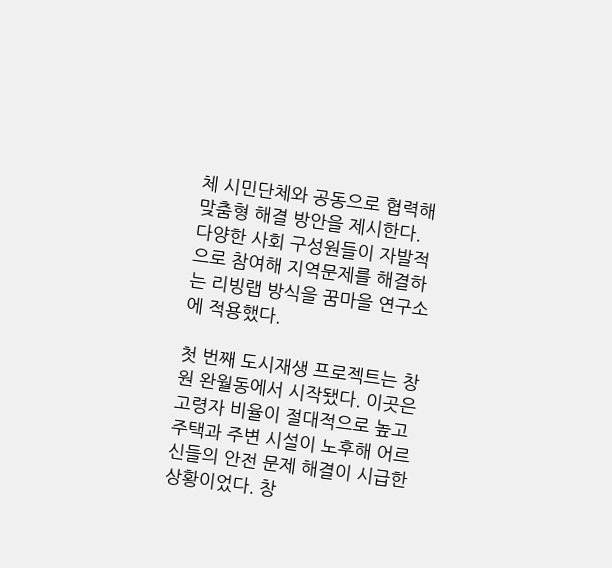체 시민단체와 공동으로 협력해 맞춤형 해결 방안을 제시한다. 다양한 사회 구성원들이 자발적으로 참여해 지역문제를 해결하는 리빙랩 방식을 꿈마을 연구소에 적용했다.

첫 번째 도시재생 프로젝트는 창원 완월동에서 시작됐다. 이곳은 고령자 비율이 절대적으로 높고 주택과 주변 시설이 노후해 어르신들의 안전 문제 해결이 시급한 상황이었다. 창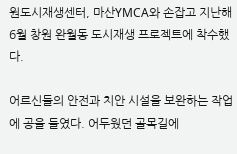원도시재생센터, 마산YMCA와 손잡고 지난해 6월 창원 완월동 도시재생 프로젝트에 착수했다.

어르신들의 안전과 치안 시설을 보완하는 작업에 공을 들였다. 어두웠던 골목길에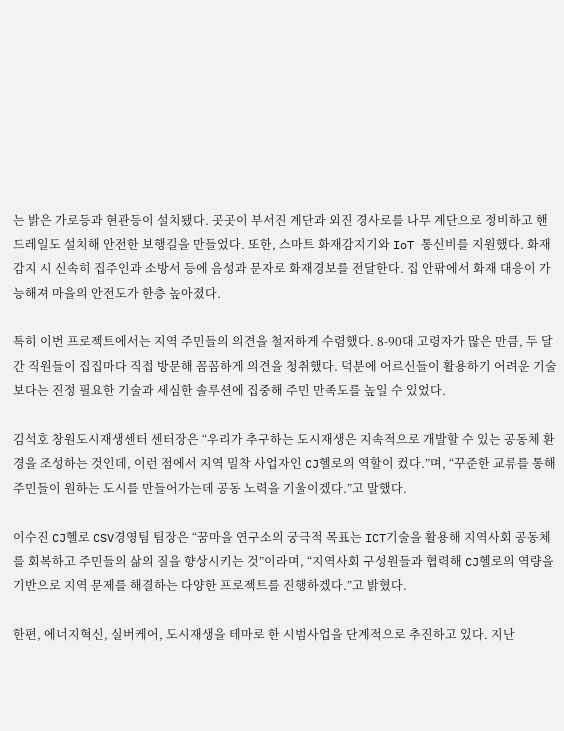는 밝은 가로등과 현관등이 설치됐다. 곳곳이 부서진 계단과 외진 경사로를 나무 계단으로 정비하고 핸드레일도 설치해 안전한 보행길을 만들었다. 또한, 스마트 화재감지기와 IoT 통신비를 지원했다. 화재 감지 시 신속히 집주인과 소방서 등에 음성과 문자로 화재경보를 전달한다. 집 안팎에서 화재 대응이 가능해져 마을의 안전도가 한층 높아졌다.

특히 이번 프로젝트에서는 지역 주민들의 의견을 철저하게 수렴했다. 8-90대 고령자가 많은 만큼, 두 달 간 직원들이 집집마다 직접 방문해 꼼꼼하게 의견을 청취했다. 덕분에 어르신들이 활용하기 어려운 기술보다는 진정 필요한 기술과 세심한 솔루션에 집중해 주민 만족도를 높일 수 있었다.

김석호 창원도시재생센터 센터장은 “우리가 추구하는 도시재생은 지속적으로 개발할 수 있는 공동체 환경을 조성하는 것인데, 이런 점에서 지역 밀착 사업자인 CJ헬로의 역할이 컸다.”며, “꾸준한 교류를 통해 주민들이 원하는 도시를 만들어가는데 공동 노력을 기울이겠다.”고 말했다.

이수진 CJ헬로 CSV경영팀 팀장은 “꿈마을 연구소의 궁극적 목표는 ICT기술을 활용해 지역사회 공동체를 회복하고 주민들의 삶의 질을 향상시키는 것”이라며, “지역사회 구성원들과 협력해 CJ헬로의 역량을 기반으로 지역 문제를 해결하는 다양한 프로젝트를 진행하겠다.”고 밝혔다.

한편, 에너지혁신, 실버케어, 도시재생을 테마로 한 시범사업을 단계적으로 추진하고 있다. 지난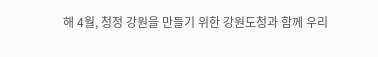해 4월, 청정 강원을 만들기 위한 강원도청과 함께 우리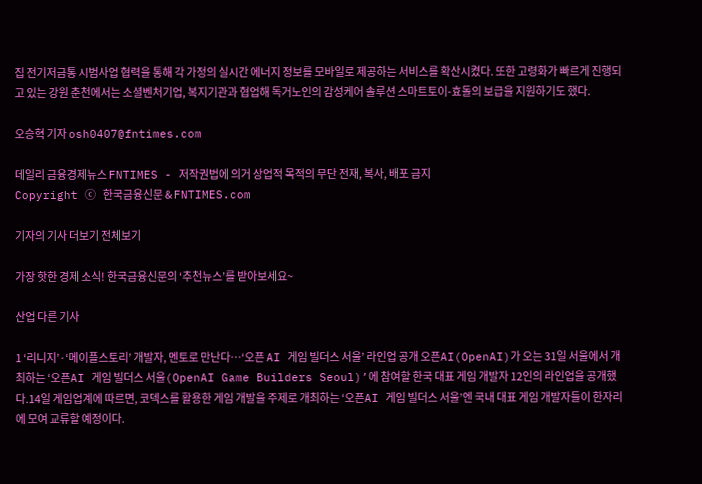집 전기저금통 시범사업 협력을 통해 각 가정의 실시간 에너지 정보를 모바일로 제공하는 서비스를 확산시켰다. 또한 고령화가 빠르게 진행되고 있는 강원 춘천에서는 소셜벤처기업, 복지기관과 협업해 독거노인의 감성케어 솔루션 스마트토이-효돌의 보급을 지원하기도 했다.

오승혁 기자 osh0407@fntimes.com

데일리 금융경제뉴스 FNTIMES - 저작권법에 의거 상업적 목적의 무단 전재, 복사, 배포 금지
Copyright ⓒ 한국금융신문 & FNTIMES.com

기자의 기사 더보기 전체보기

가장 핫한 경제 소식! 한국금융신문의 ‘추천뉴스’를 받아보세요~

산업 다른 기사

1 ‘리니지’·‘메이플스토리’ 개발자, 멘토로 만난다…‘오픈 AI 게임 빌더스 서울’ 라인업 공개 오픈AI(OpenAI)가 오는 31일 서울에서 개최하는 ‘오픈AI 게임 빌더스 서울(OpenAI Game Builders Seoul)’에 참여할 한국 대표 게임 개발자 12인의 라인업을 공개했다.14일 게임업계에 따르면, 코덱스를 활용한 게임 개발을 주제로 개최하는 ‘오픈AI 게임 빌더스 서울’엔 국내 대표 게임 개발자들이 한자리에 모여 교류할 예정이다.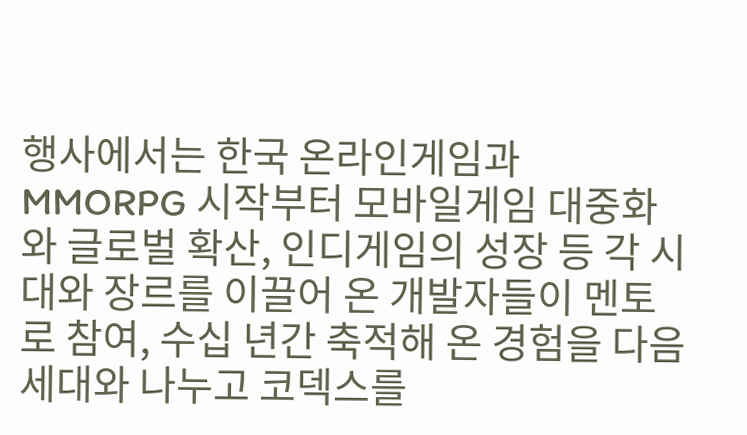행사에서는 한국 온라인게임과 MMORPG 시작부터 모바일게임 대중화와 글로벌 확산, 인디게임의 성장 등 각 시대와 장르를 이끌어 온 개발자들이 멘토로 참여, 수십 년간 축적해 온 경험을 다음 세대와 나누고 코덱스를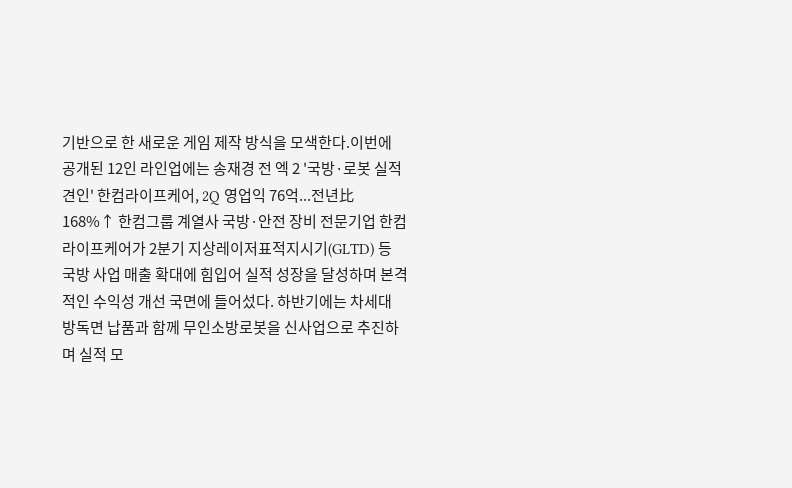기반으로 한 새로운 게임 제작 방식을 모색한다.이번에 공개된 12인 라인업에는 송재경 전 엑 2 '국방·로봇 실적 견인' 한컴라이프케어, 2Q 영업익 76억...전년比 168%↑ 한컴그룹 계열사 국방·안전 장비 전문기업 한컴라이프케어가 2분기 지상레이저표적지시기(GLTD) 등 국방 사업 매출 확대에 힘입어 실적 성장을 달성하며 본격적인 수익성 개선 국면에 들어섰다. 하반기에는 차세대 방독면 납품과 함께 무인소방로봇을 신사업으로 추진하며 실적 모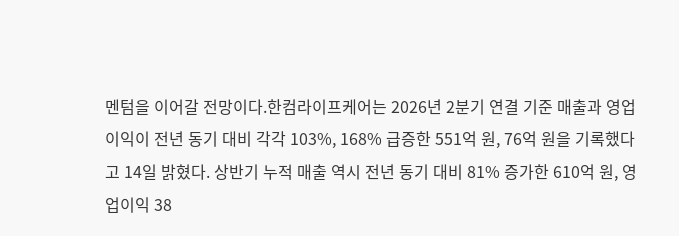멘텀을 이어갈 전망이다.한컴라이프케어는 2026년 2분기 연결 기준 매출과 영업이익이 전년 동기 대비 각각 103%, 168% 급증한 551억 원, 76억 원을 기록했다고 14일 밝혔다. 상반기 누적 매출 역시 전년 동기 대비 81% 증가한 610억 원, 영업이익 38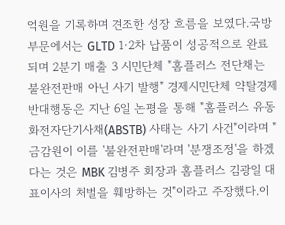억원을 기록하며 견조한 성장 흐름을 보였다.국방 부문에서는 GLTD 1·2차 납품이 성공적으로 완료되며 2분기 매출 3 시민단체 "홈플러스 전단채는 불완전판매 아닌 사기 발행" 경제시민단체 약탈경제반대행동은 지난 6일 논평을 통해 "홈플러스 유동화전자단기사채(ABSTB) 사태는 사기 사건"이라며 "금감원이 이를 '불완전판매'라며 '분쟁조정'을 하겠다는 것은 MBK 김병주 회장과 홈플러스 김광일 대표이사의 처벌을 훼방하는 것"이라고 주장했다.이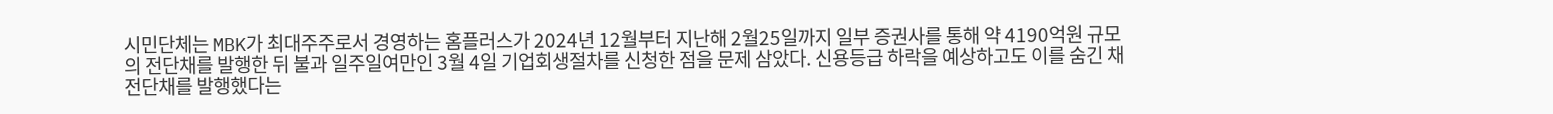시민단체는 MBK가 최대주주로서 경영하는 홈플러스가 2024년 12월부터 지난해 2월25일까지 일부 증권사를 통해 약 4190억원 규모의 전단채를 발행한 뒤 불과 일주일여만인 3월 4일 기업회생절차를 신청한 점을 문제 삼았다. 신용등급 하락을 예상하고도 이를 숨긴 채 전단채를 발행했다는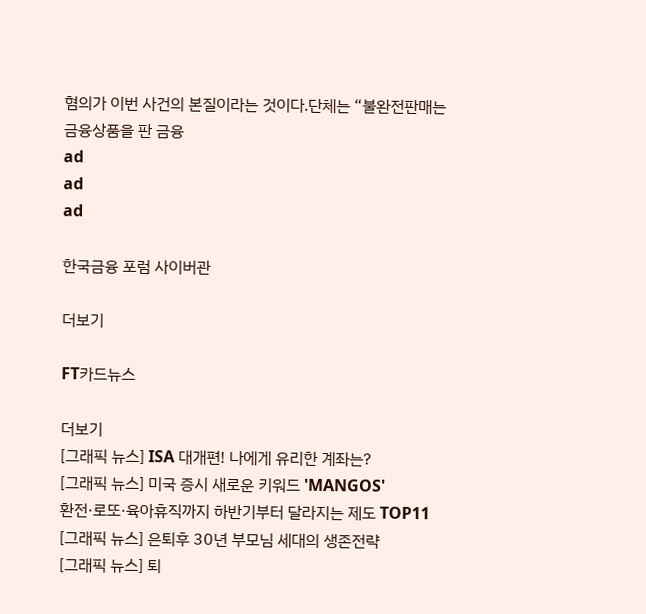혐의가 이번 사건의 본질이라는 것이다.단체는 “불완전판매는 금융상품을 판 금융
ad
ad
ad

한국금융 포럼 사이버관

더보기

FT카드뉴스

더보기
[그래픽 뉴스] ISA 대개편! 나에게 유리한 계좌는?
[그래픽 뉴스] 미국 증시 새로운 키워드 'MANGOS'
환전·로또·육아휴직까지 하반기부터 달라지는 제도 TOP11
[그래픽 뉴스] 은퇴후 30년 부모님 세대의 생존전략
[그래픽 뉴스] 퇴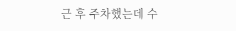근 후 주차했는데 수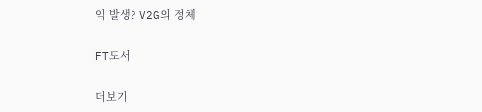익 발생? V2G의 정체

FT도서

더보기